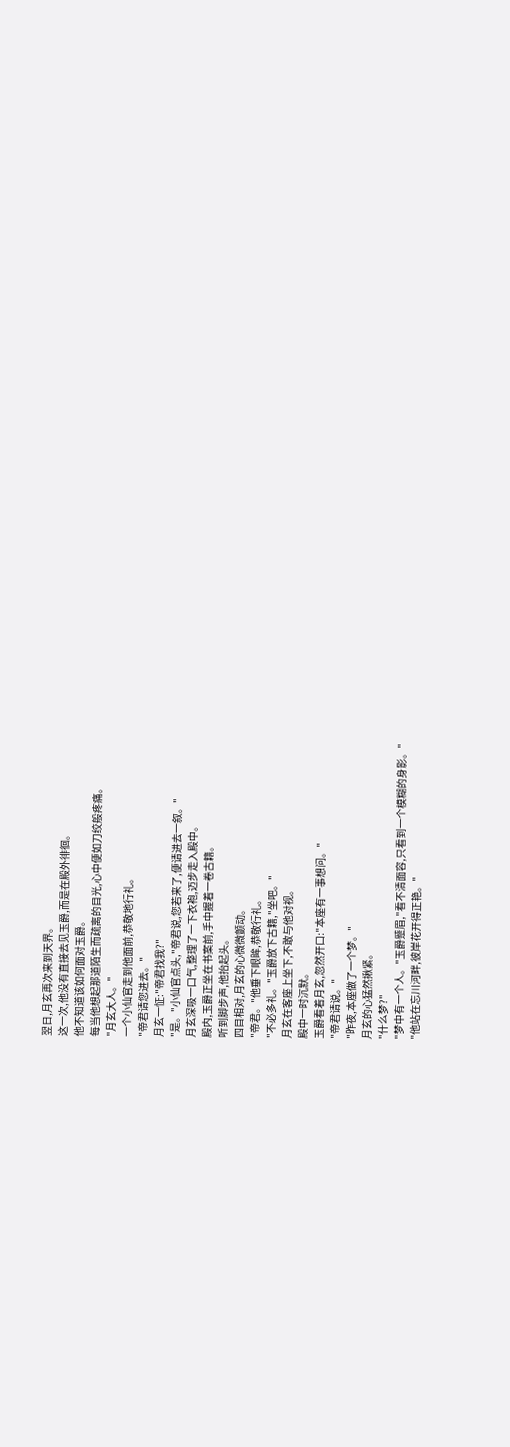翌日,月玄再次来到天界。
这一次,他没有直接去见玉爵,而是在殿外徘徊。
他不知道该如何面对玉爵。
每当他想起那道陌生而疏离的目光,心中便如刀绞般疼痛。
"月玄大人。"
一个小仙官走到他面前,恭敬地行礼。
"帝君请您进去。"
月玄一怔:"帝君找我?"
"是。"小仙官点头,"帝君说,您若来了,便请进去一叙。"
月玄深吸一口气,整理了一下衣袍,迈步走入殿中。
殿内,玉爵正坐在书案前,手中握着一卷古籍。
听到脚步声,他抬起头。
四目相对,月玄的心微微颤动。
"帝君。"他垂下眼眸,恭敬行礼。
"不必多礼。"玉爵放下古籍,"坐吧。"
月玄在客座上坐下,不敢与他对视。
殿中一时沉默。
玉爵看着月玄,忽然开口:"本座有一事想问。"
"帝君请说。"
"昨夜,本座做了一个梦。"
月玄的心猛然揪紧。
"什么梦?"
"梦中有一个人。"玉爵蹙眉,"看不清面容,只看到一个模糊的身影。"
"他站在忘川河畔,彼岸花开得正艳。"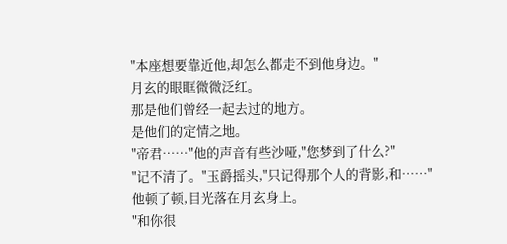"本座想要靠近他,却怎么都走不到他身边。"
月玄的眼眶微微泛红。
那是他们曾经一起去过的地方。
是他们的定情之地。
"帝君……"他的声音有些沙哑,"您梦到了什么?"
"记不清了。"玉爵摇头,"只记得那个人的背影,和……"
他顿了顿,目光落在月玄身上。
"和你很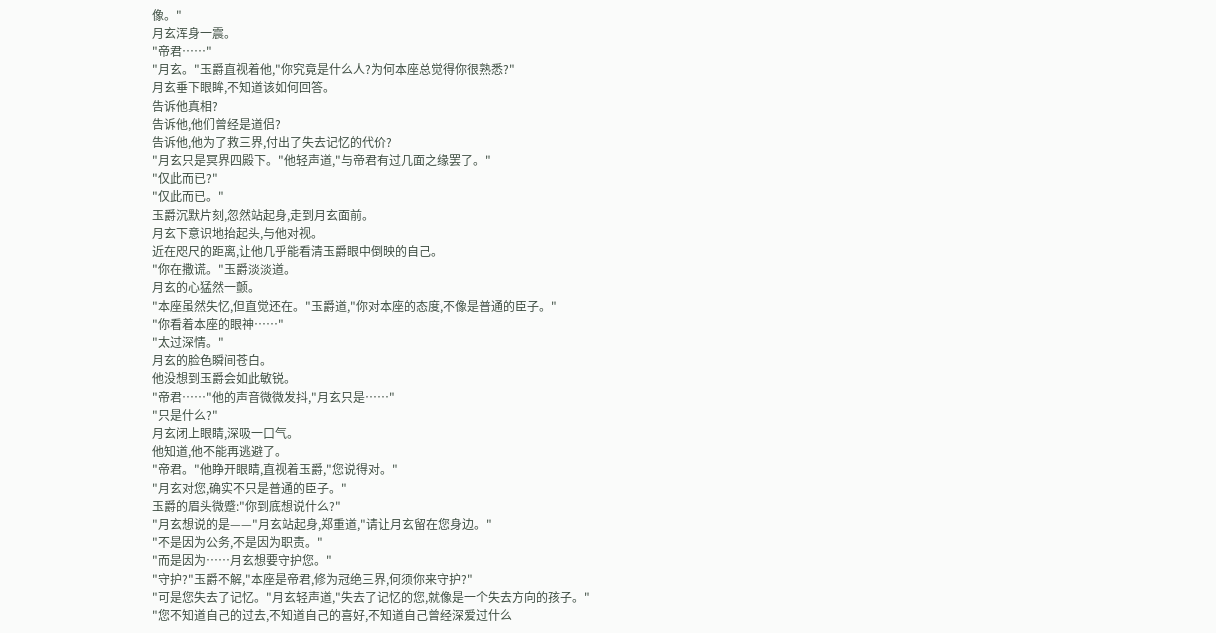像。"
月玄浑身一震。
"帝君……"
"月玄。"玉爵直视着他,"你究竟是什么人?为何本座总觉得你很熟悉?"
月玄垂下眼眸,不知道该如何回答。
告诉他真相?
告诉他,他们曾经是道侣?
告诉他,他为了救三界,付出了失去记忆的代价?
"月玄只是冥界四殿下。"他轻声道,"与帝君有过几面之缘罢了。"
"仅此而已?"
"仅此而已。"
玉爵沉默片刻,忽然站起身,走到月玄面前。
月玄下意识地抬起头,与他对视。
近在咫尺的距离,让他几乎能看清玉爵眼中倒映的自己。
"你在撒谎。"玉爵淡淡道。
月玄的心猛然一颤。
"本座虽然失忆,但直觉还在。"玉爵道,"你对本座的态度,不像是普通的臣子。"
"你看着本座的眼神……"
"太过深情。"
月玄的脸色瞬间苍白。
他没想到玉爵会如此敏锐。
"帝君……"他的声音微微发抖,"月玄只是……"
"只是什么?"
月玄闭上眼睛,深吸一口气。
他知道,他不能再逃避了。
"帝君。"他睁开眼睛,直视着玉爵,"您说得对。"
"月玄对您,确实不只是普通的臣子。"
玉爵的眉头微蹙:"你到底想说什么?"
"月玄想说的是——"月玄站起身,郑重道,"请让月玄留在您身边。"
"不是因为公务,不是因为职责。"
"而是因为……月玄想要守护您。"
"守护?"玉爵不解,"本座是帝君,修为冠绝三界,何须你来守护?"
"可是您失去了记忆。"月玄轻声道,"失去了记忆的您,就像是一个失去方向的孩子。"
"您不知道自己的过去,不知道自己的喜好,不知道自己曾经深爱过什么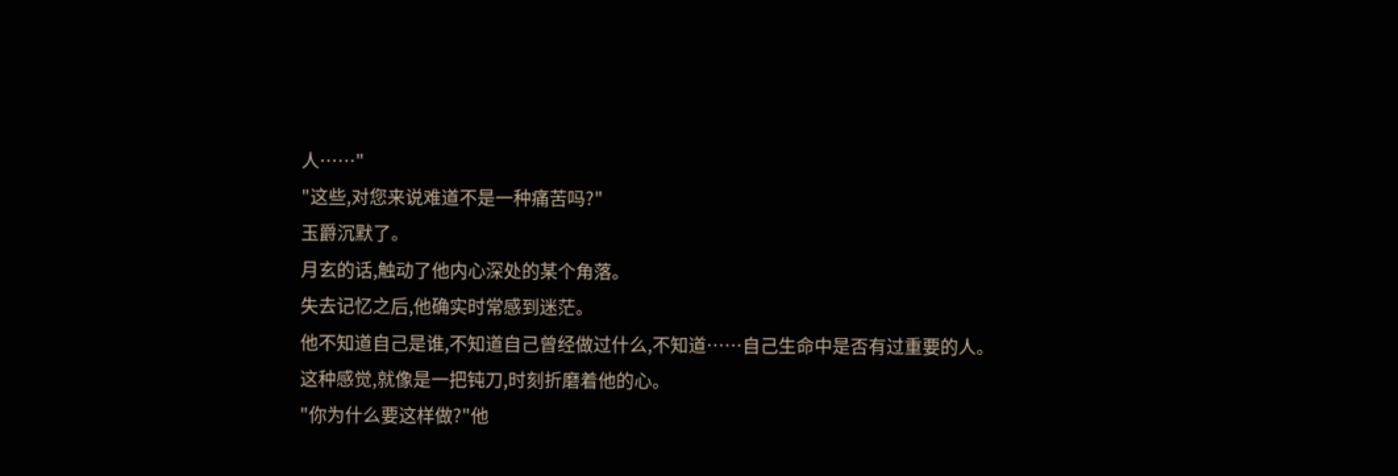人……"
"这些,对您来说难道不是一种痛苦吗?"
玉爵沉默了。
月玄的话,触动了他内心深处的某个角落。
失去记忆之后,他确实时常感到迷茫。
他不知道自己是谁,不知道自己曾经做过什么,不知道……自己生命中是否有过重要的人。
这种感觉,就像是一把钝刀,时刻折磨着他的心。
"你为什么要这样做?"他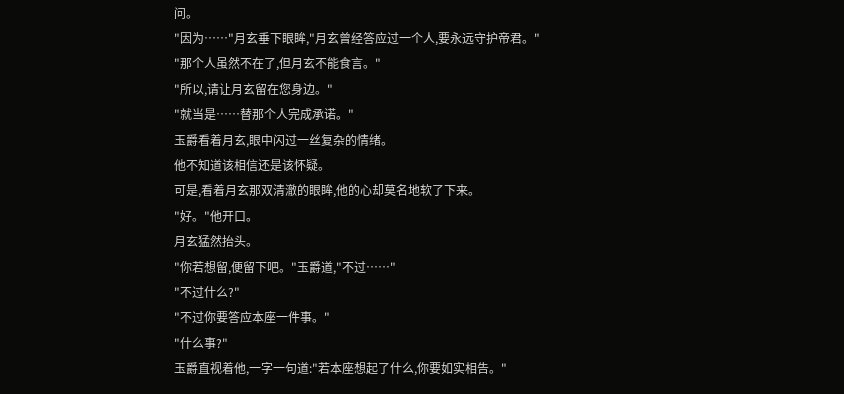问。
"因为……"月玄垂下眼眸,"月玄曾经答应过一个人,要永远守护帝君。"
"那个人虽然不在了,但月玄不能食言。"
"所以,请让月玄留在您身边。"
"就当是……替那个人完成承诺。"
玉爵看着月玄,眼中闪过一丝复杂的情绪。
他不知道该相信还是该怀疑。
可是,看着月玄那双清澈的眼眸,他的心却莫名地软了下来。
"好。"他开口。
月玄猛然抬头。
"你若想留,便留下吧。"玉爵道,"不过……"
"不过什么?"
"不过你要答应本座一件事。"
"什么事?"
玉爵直视着他,一字一句道:"若本座想起了什么,你要如实相告。"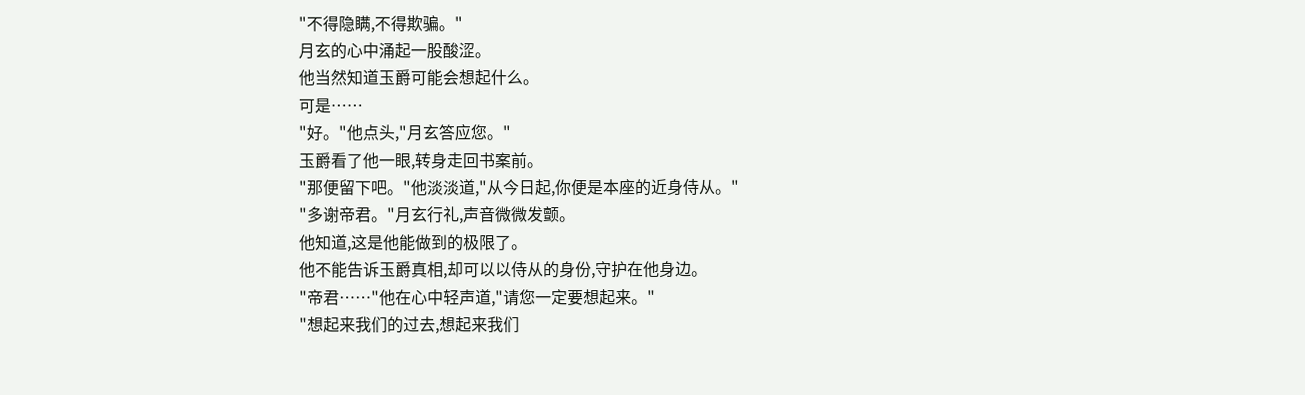"不得隐瞒,不得欺骗。"
月玄的心中涌起一股酸涩。
他当然知道玉爵可能会想起什么。
可是……
"好。"他点头,"月玄答应您。"
玉爵看了他一眼,转身走回书案前。
"那便留下吧。"他淡淡道,"从今日起,你便是本座的近身侍从。"
"多谢帝君。"月玄行礼,声音微微发颤。
他知道,这是他能做到的极限了。
他不能告诉玉爵真相,却可以以侍从的身份,守护在他身边。
"帝君……"他在心中轻声道,"请您一定要想起来。"
"想起来我们的过去,想起来我们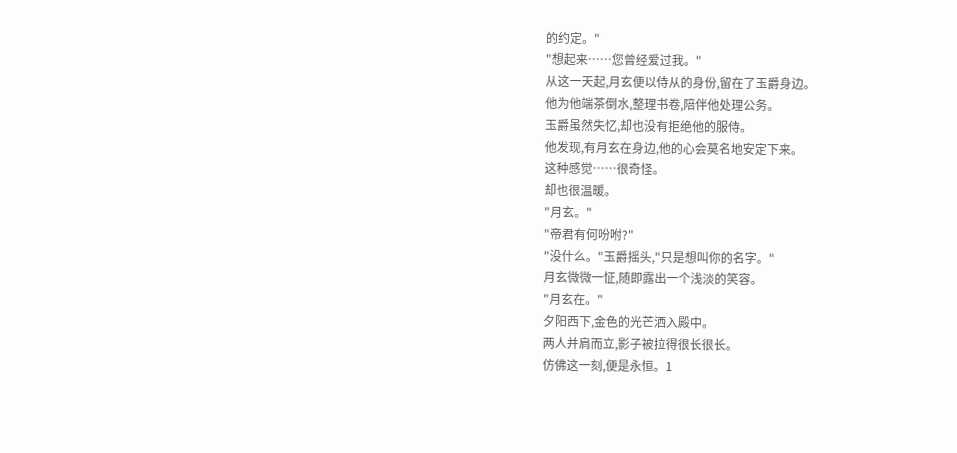的约定。"
"想起来……您曾经爱过我。"
从这一天起,月玄便以侍从的身份,留在了玉爵身边。
他为他端茶倒水,整理书卷,陪伴他处理公务。
玉爵虽然失忆,却也没有拒绝他的服侍。
他发现,有月玄在身边,他的心会莫名地安定下来。
这种感觉……很奇怪。
却也很温暖。
"月玄。"
"帝君有何吩咐?"
"没什么。"玉爵摇头,"只是想叫你的名字。"
月玄微微一怔,随即露出一个浅淡的笑容。
"月玄在。"
夕阳西下,金色的光芒洒入殿中。
两人并肩而立,影子被拉得很长很长。
仿佛这一刻,便是永恒。1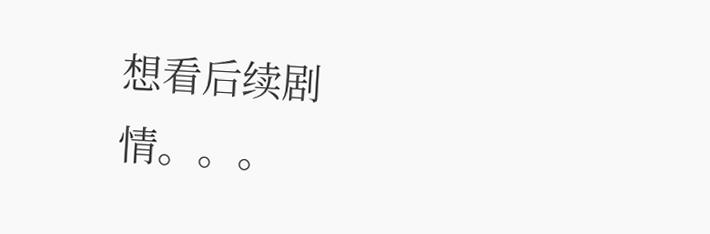想看后续剧情。。。